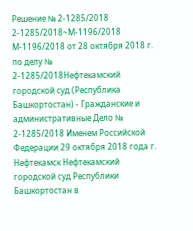Решение № 2-1285/2018 2-1285/2018~М-1196/2018 М-1196/2018 от 28 октября 2018 г. по делу № 2-1285/2018Нефтекамский городской суд (Республика Башкортостан) - Гражданские и административные Дело № 2-1285/2018 Именем Российской Федерации 29 октября 2018 года г. Нефтекамск Нефтекамский городской суд Республики Башкортостан в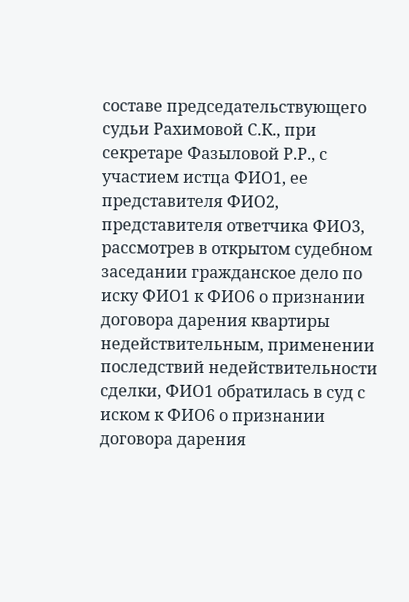составе председательствующего судьи Рахимовой С.К., при секретаре Фазыловой Р.Р., с участием истца ФИО1, ее представителя ФИО2, представителя ответчика ФИО3, рассмотрев в открытом судебном заседании гражданское дело по иску ФИО1 к ФИО6 о признании договора дарения квартиры недействительным, применении последствий недействительности сделки, ФИО1 обратилась в суд с иском к ФИО6 о признании договора дарения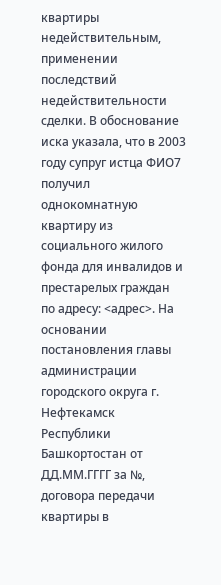квартиры недействительным, применении последствий недействительности сделки. В обоснование иска указала, что в 2003 году супруг истца ФИО7 получил однокомнатную квартиру из социального жилого фонда для инвалидов и престарелых граждан по адресу: <адрес>. На основании постановления главы администрации городского округа г. Нефтекамск Республики Башкортостан от ДД.ММ.ГГГГ за №, договора передачи квартиры в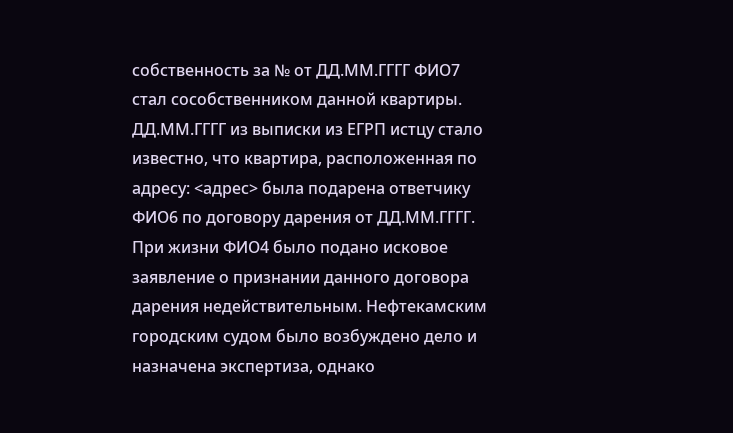собственность за № от ДД.ММ.ГГГГ ФИО7 стал сособственником данной квартиры. ДД.ММ.ГГГГ из выписки из ЕГРП истцу стало известно, что квартира, расположенная по адресу: <адрес> была подарена ответчику ФИО6 по договору дарения от ДД.ММ.ГГГГ. При жизни ФИО4 было подано исковое заявление о признании данного договора дарения недействительным. Нефтекамским городским судом было возбуждено дело и назначена экспертиза, однако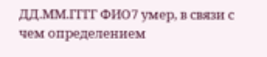ДД.ММ.ГГГГ ФИО7 умер, в связи с чем определением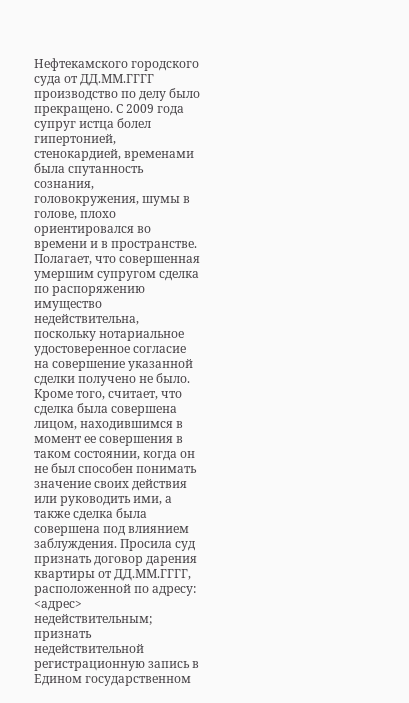Нефтекамского городского суда от ДД.ММ.ГГГГ производство по делу было прекращено. С 2009 года супруг истца болел гипертонией, стенокардией, временами была спутанность сознания, головокружения, шумы в голове, плохо ориентировался во времени и в пространстве. Полагает, что совершенная умершим супругом сделка по распоряжению имущество недействительна, поскольку нотариальное удостоверенное согласие на совершение указанной сделки получено не было. Кроме того, считает, что сделка была совершена лицом, находившимся в момент ее совершения в таком состоянии, когда он не был способен понимать значение своих действия или руководить ими, а также сделка была совершена под влиянием заблуждения. Просила суд признать договор дарения квартиры от ДД.ММ.ГГГГ, расположенной по адресу: <адрес> недействительным; признать недействительной регистрационную запись в Едином государственном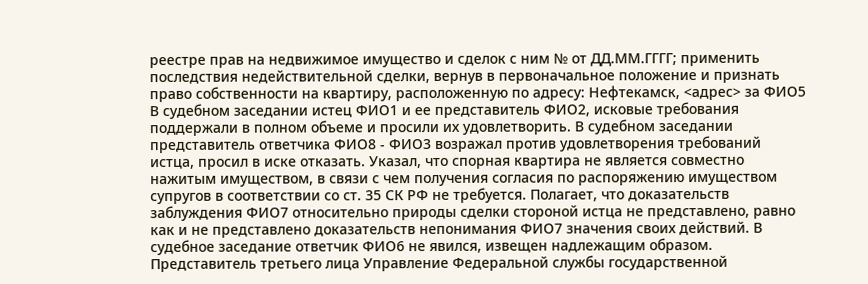реестре прав на недвижимое имущество и сделок с ним № от ДД.ММ.ГГГГ; применить последствия недействительной сделки, вернув в первоначальное положение и признать право собственности на квартиру, расположенную по адресу: Нефтекамск, <адрес> за ФИО5 В судебном заседании истец ФИО1 и ее представитель ФИО2, исковые требования поддержали в полном объеме и просили их удовлетворить. В судебном заседании представитель ответчика ФИО8 - ФИО3 возражал против удовлетворения требований истца, просил в иске отказать. Указал, что спорная квартира не является совместно нажитым имуществом, в связи с чем получения согласия по распоряжению имуществом супругов в соответствии со ст. 35 СК РФ не требуется. Полагает, что доказательств заблуждения ФИО7 относительно природы сделки стороной истца не представлено, равно как и не представлено доказательств непонимания ФИО7 значения своих действий. В судебное заседание ответчик ФИО6 не явился, извещен надлежащим образом. Представитель третьего лица Управление Федеральной службы государственной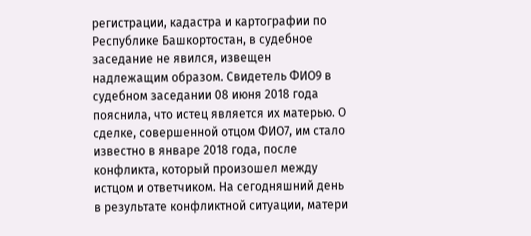регистрации, кадастра и картографии по Республике Башкортостан, в судебное заседание не явился, извещен надлежащим образом. Свидетель ФИО9 в судебном заседании 08 июня 2018 года пояснила, что истец является их матерью. О сделке, совершенной отцом ФИО7, им стало известно в январе 2018 года, после конфликта, который произошел между истцом и ответчиком. На сегодняшний день в результате конфликтной ситуации, матери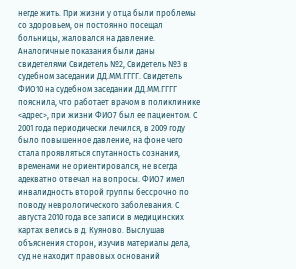негде жить. При жизни у отца были проблемы со здоровьем, он постоянно посещал больницы, жаловался на давление. Аналогичные показания были даны свидетелями Свидетель №2, Свидетель №3 в судебном заседании ДД.ММ.ГГГГ. Свидетель ФИО10 на судебном заседании ДД.ММ.ГГГГ пояснила, что работает врачом в поликлинике <адрес>, при жизни ФИО7 был ее пациентом. С 2001 года периодически лечился, в 2009 году было повышенное давление, на фоне чего стала проявляться спутанность сознания, временами не ориентировался, не всегда адекватно отвечал на вопросы. ФИО7 имел инвалидность второй группы бессрочно по поводу неврологического заболевания. С августа 2010 года все записи в медицинских картах велись в д. Куяново. Выслушав объяснения сторон, изучив материалы дела, суд не находит правовых оснований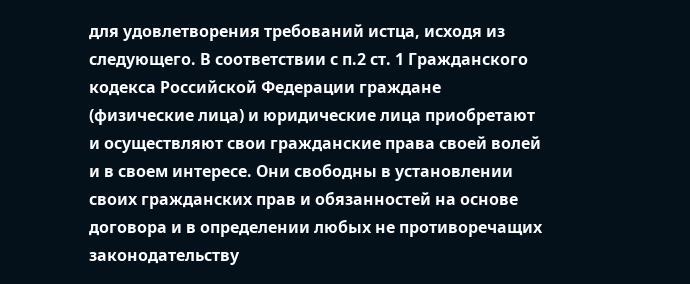для удовлетворения требований истца, исходя из следующего. В соответствии с п.2 ст. 1 Гражданского кодекса Российской Федерации граждане (физические лица) и юридические лица приобретают и осуществляют свои гражданские права своей волей и в своем интересе. Они свободны в установлении своих гражданских прав и обязанностей на основе договора и в определении любых не противоречащих законодательству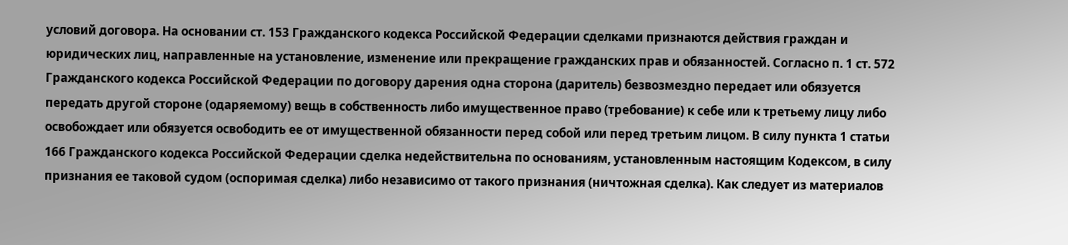условий договора. На основании ст. 153 Гражданского кодекса Российской Федерации сделками признаются действия граждан и юридических лиц, направленные на установление, изменение или прекращение гражданских прав и обязанностей. Согласно п. 1 ст. 572 Гражданского кодекса Российской Федерации по договору дарения одна сторона (даритель) безвозмездно передает или обязуется передать другой стороне (одаряемому) вещь в собственность либо имущественное право (требование) к себе или к третьему лицу либо освобождает или обязуется освободить ее от имущественной обязанности перед собой или перед третьим лицом. В силу пункта 1 статьи 166 Гражданского кодекса Российской Федерации сделка недействительна по основаниям, установленным настоящим Кодексом, в силу признания ее таковой судом (оспоримая сделка) либо независимо от такого признания (ничтожная сделка). Как следует из материалов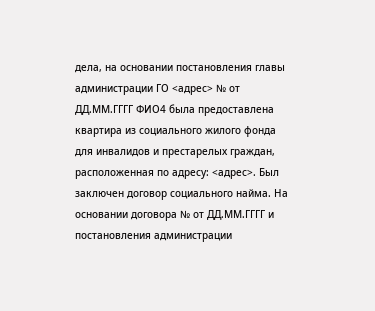дела, на основании постановления главы администрации ГО <адрес> № от ДД.ММ.ГГГГ ФИО4 была предоставлена квартира из социального жилого фонда для инвалидов и престарелых граждан, расположенная по адресу: <адрес>. Был заключен договор социального найма. На основании договора № от ДД.ММ.ГГГГ и постановления администрации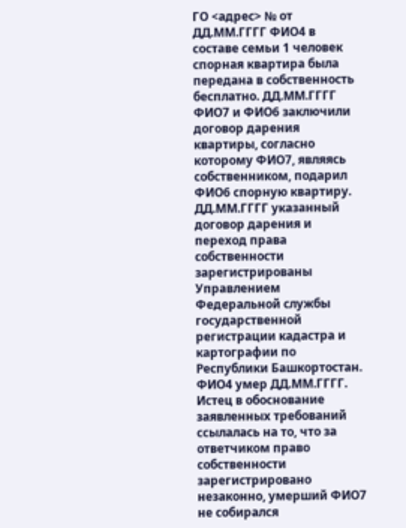ГО <адрес> № от ДД.ММ.ГГГГ ФИО4 в составе семьи 1 человек спорная квартира была передана в собственность бесплатно. ДД.ММ.ГГГГ ФИО7 и ФИО6 заключили договор дарения квартиры, согласно которому ФИО7, являясь собственником, подарил ФИО6 спорную квартиру. ДД.ММ.ГГГГ указанный договор дарения и переход права собственности зарегистрированы Управлением Федеральной службы государственной регистрации кадастра и картографии по Республики Башкортостан. ФИО4 умер ДД.ММ.ГГГГ. Истец в обоснование заявленных требований ссылалась на то, что за ответчиком право собственности зарегистрировано незаконно, умерший ФИО7 не собирался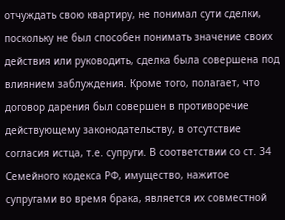отчуждать свою квартиру, не понимал сути сделки, поскольку не был способен понимать значение своих действия или руководить, сделка была совершена под влиянием заблуждения. Кроме того, полагает, что договор дарения был совершен в противоречие действующему законодательству, в отсутствие согласия истца, т.е. супруги. В соответствии со ст. 34 Семейного кодекса РФ, имущество, нажитое супругами во время брака, является их совместной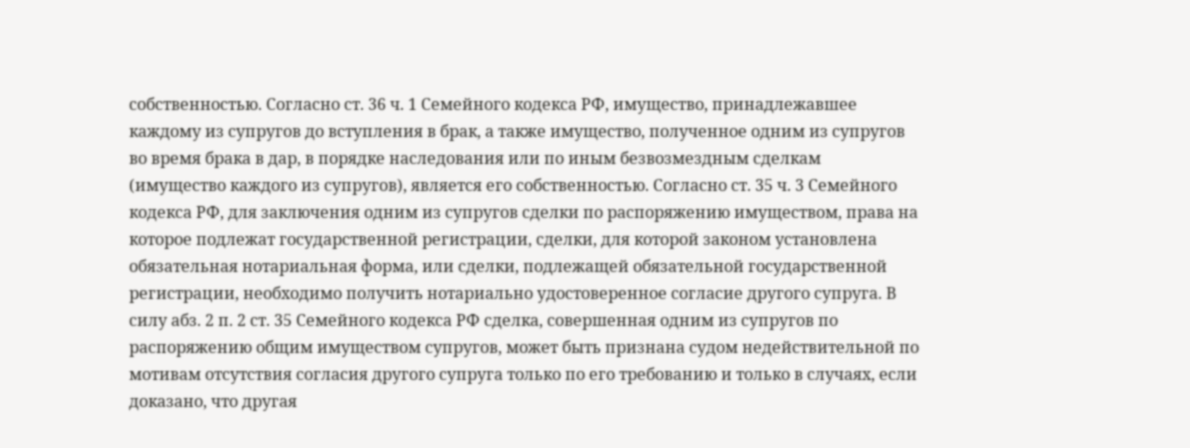собственностью. Согласно ст. 36 ч. 1 Семейного кодекса РФ, имущество, принадлежавшее каждому из супругов до вступления в брак, а также имущество, полученное одним из супругов во время брака в дар, в порядке наследования или по иным безвозмездным сделкам (имущество каждого из супругов), является его собственностью. Согласно ст. 35 ч. 3 Семейного кодекса РФ, для заключения одним из супругов сделки по распоряжению имуществом, права на которое подлежат государственной регистрации, сделки, для которой законом установлена обязательная нотариальная форма, или сделки, подлежащей обязательной государственной регистрации, необходимо получить нотариально удостоверенное согласие другого супруга. В силу абз. 2 п. 2 ст. 35 Семейного кодекса РФ сделка, совершенная одним из супругов по распоряжению общим имуществом супругов, может быть признана судом недействительной по мотивам отсутствия согласия другого супруга только по его требованию и только в случаях, если доказано, что другая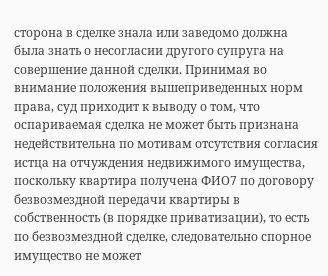сторона в сделке знала или заведомо должна была знать о несогласии другого супруга на совершение данной сделки. Принимая во внимание положения вышеприведенных норм права, суд приходит к выводу о том, что оспариваемая сделка не может быть признана недействительна по мотивам отсутствия согласия истца на отчуждения недвижимого имущества, поскольку квартира получена ФИО7 по договору безвозмездной передачи квартиры в собственность (в порядке приватизации), то есть по безвозмездной сделке, следовательно спорное имущество не может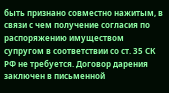быть признано совместно нажитым, в связи с чем получение согласия по распоряжению имуществом супругом в соответствии со ст. 35 СК РФ не требуется. Договор дарения заключен в письменной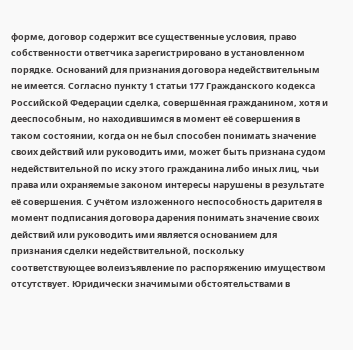форме, договор содержит все существенные условия, право собственности ответчика зарегистрировано в установленном порядке. Оснований для признания договора недействительным не имеется. Согласно пункту 1 статьи 177 Гражданского кодекса Российской Федерации сделка, совершённая гражданином, хотя и дееспособным, но находившимся в момент её совершения в таком состоянии, когда он не был способен понимать значение своих действий или руководить ими, может быть признана судом недействительной по иску этого гражданина либо иных лиц, чьи права или охраняемые законом интересы нарушены в результате её совершения. С учётом изложенного неспособность дарителя в момент подписания договора дарения понимать значение своих действий или руководить ими является основанием для признания сделки недействительной, поскольку соответствующее волеизъявление по распоряжению имуществом отсутствует. Юридически значимыми обстоятельствами в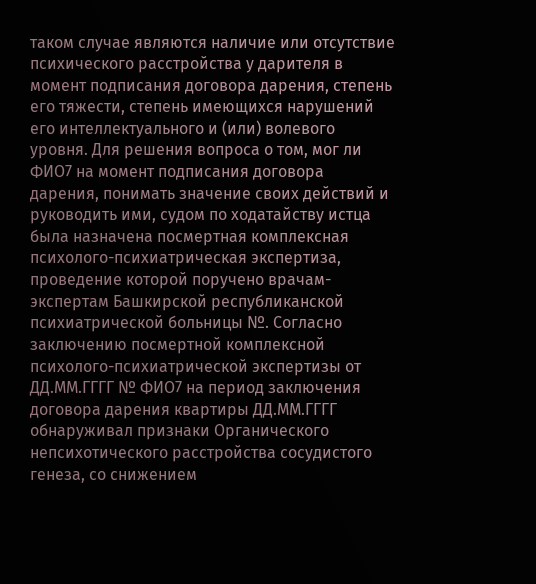таком случае являются наличие или отсутствие психического расстройства у дарителя в момент подписания договора дарения, степень его тяжести, степень имеющихся нарушений его интеллектуального и (или) волевого уровня. Для решения вопроса о том, мог ли ФИО7 на момент подписания договора дарения, понимать значение своих действий и руководить ими, судом по ходатайству истца была назначена посмертная комплексная психолого-психиатрическая экспертиза, проведение которой поручено врачам-экспертам Башкирской республиканской психиатрической больницы №. Согласно заключению посмертной комплексной психолого-психиатрической экспертизы от ДД.ММ.ГГГГ № ФИО7 на период заключения договора дарения квартиры ДД.ММ.ГГГГ обнаруживал признаки Органического непсихотического расстройства сосудистого генеза, со снижением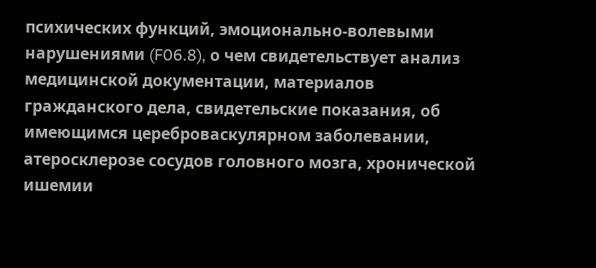психических функций, эмоционально-волевыми нарушениями (F06.8), о чем свидетельствует анализ медицинской документации, материалов гражданского дела, свидетельские показания, об имеющимся цереброваскулярном заболевании, атеросклерозе сосудов головного мозга, хронической ишемии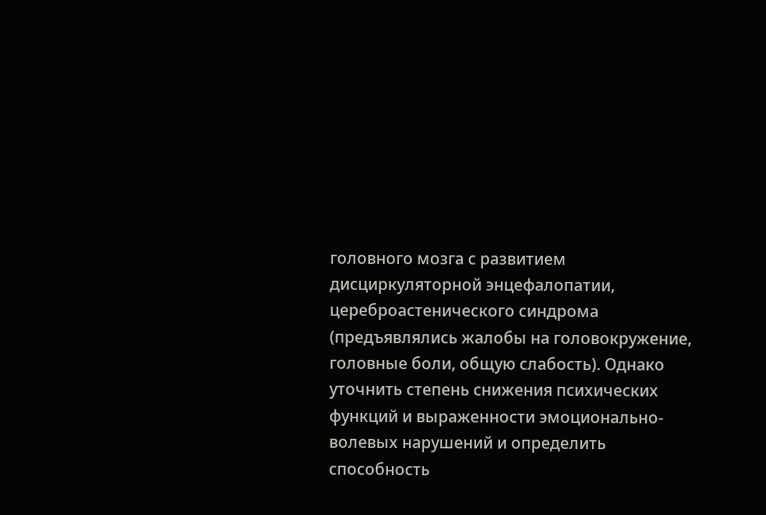головного мозга с развитием дисциркуляторной энцефалопатии, цереброастенического синдрома (предъявлялись жалобы на головокружение, головные боли, общую слабость). Однако уточнить степень снижения психических функций и выраженности эмоционально-волевых нарушений и определить способность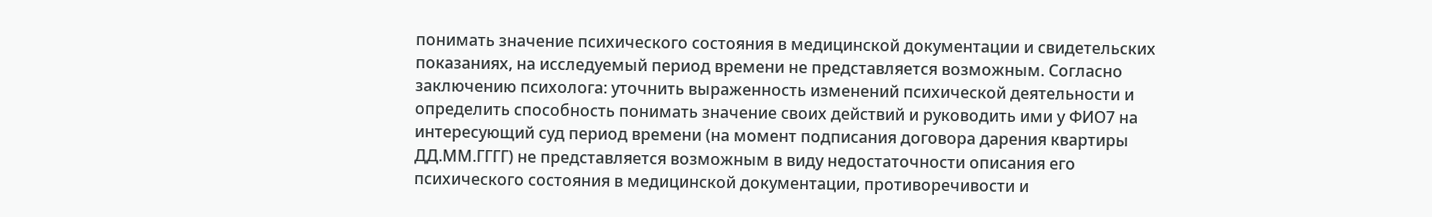понимать значение психического состояния в медицинской документации и свидетельских показаниях, на исследуемый период времени не представляется возможным. Согласно заключению психолога: уточнить выраженность изменений психической деятельности и определить способность понимать значение своих действий и руководить ими у ФИО7 на интересующий суд период времени (на момент подписания договора дарения квартиры ДД.ММ.ГГГГ) не представляется возможным в виду недостаточности описания его психического состояния в медицинской документации, противоречивости и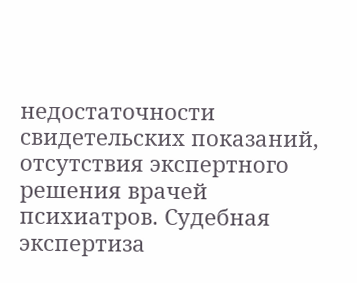недостаточности свидетельских показаний, отсутствия экспертного решения врачей психиатров. Судебная экспертиза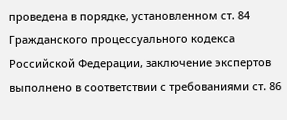проведена в порядке, установленном ст. 84 Гражданского процессуального кодекса Российской Федерации, заключение экспертов выполнено в соответствии с требованиями ст. 86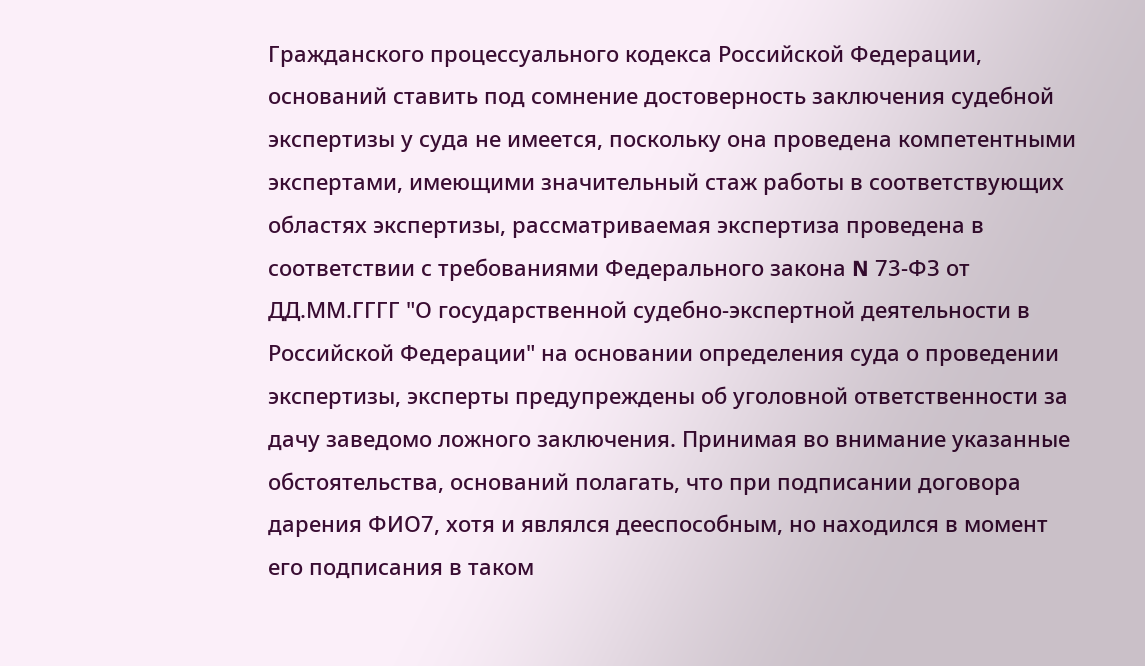Гражданского процессуального кодекса Российской Федерации, оснований ставить под сомнение достоверность заключения судебной экспертизы у суда не имеется, поскольку она проведена компетентными экспертами, имеющими значительный стаж работы в соответствующих областях экспертизы, рассматриваемая экспертиза проведена в соответствии с требованиями Федерального закона N 73-ФЗ от ДД.ММ.ГГГГ "О государственной судебно-экспертной деятельности в Российской Федерации" на основании определения суда о проведении экспертизы, эксперты предупреждены об уголовной ответственности за дачу заведомо ложного заключения. Принимая во внимание указанные обстоятельства, оснований полагать, что при подписании договора дарения ФИО7, хотя и являлся дееспособным, но находился в момент его подписания в таком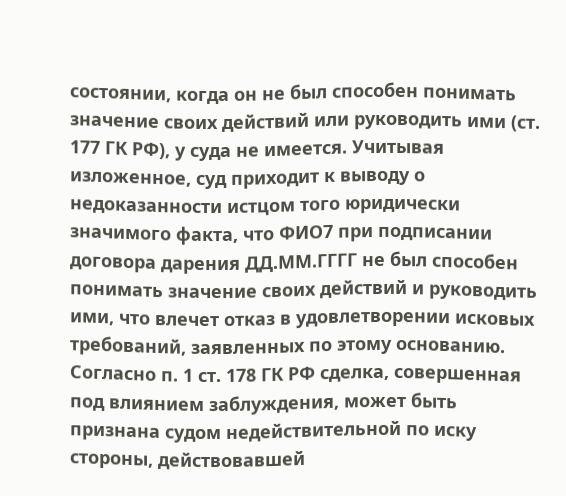состоянии, когда он не был способен понимать значение своих действий или руководить ими (ст. 177 ГК РФ), у суда не имеется. Учитывая изложенное, суд приходит к выводу о недоказанности истцом того юридически значимого факта, что ФИО7 при подписании договора дарения ДД.ММ.ГГГГ не был способен понимать значение своих действий и руководить ими, что влечет отказ в удовлетворении исковых требований, заявленных по этому основанию. Согласно п. 1 ст. 178 ГК РФ сделка, совершенная под влиянием заблуждения, может быть признана судом недействительной по иску стороны, действовавшей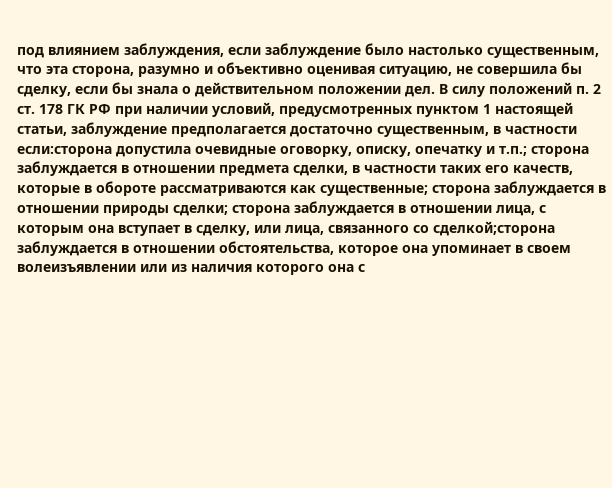под влиянием заблуждения, если заблуждение было настолько существенным, что эта сторона, разумно и объективно оценивая ситуацию, не совершила бы сделку, если бы знала о действительном положении дел. В силу положений п. 2 ст. 178 ГК РФ при наличии условий, предусмотренных пунктом 1 настоящей статьи, заблуждение предполагается достаточно существенным, в частности если:сторона допустила очевидные оговорку, описку, опечатку и т.п.; сторона заблуждается в отношении предмета сделки, в частности таких его качеств, которые в обороте рассматриваются как существенные; сторона заблуждается в отношении природы сделки; сторона заблуждается в отношении лица, с которым она вступает в сделку, или лица, связанного со сделкой;сторона заблуждается в отношении обстоятельства, которое она упоминает в своем волеизъявлении или из наличия которого она с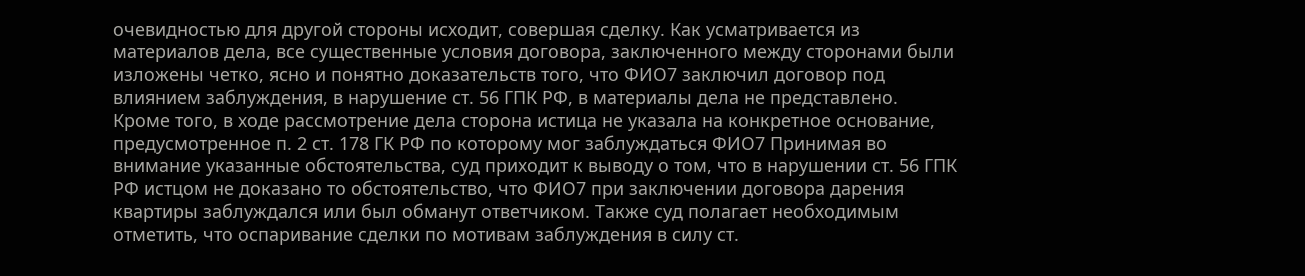очевидностью для другой стороны исходит, совершая сделку. Как усматривается из материалов дела, все существенные условия договора, заключенного между сторонами были изложены четко, ясно и понятно доказательств того, что ФИО7 заключил договор под влиянием заблуждения, в нарушение ст. 56 ГПК РФ, в материалы дела не представлено. Кроме того, в ходе рассмотрение дела сторона истица не указала на конкретное основание, предусмотренное п. 2 ст. 178 ГК РФ по которому мог заблуждаться ФИО7 Принимая во внимание указанные обстоятельства, суд приходит к выводу о том, что в нарушении ст. 56 ГПК РФ истцом не доказано то обстоятельство, что ФИО7 при заключении договора дарения квартиры заблуждался или был обманут ответчиком. Также суд полагает необходимым отметить, что оспаривание сделки по мотивам заблуждения в силу ст.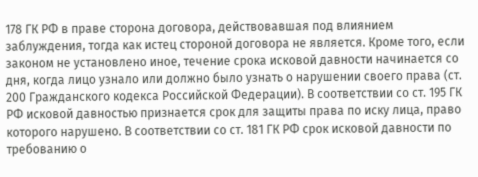178 ГК РФ в праве сторона договора, действовавшая под влиянием заблуждения, тогда как истец стороной договора не является. Кроме того, если законом не установлено иное, течение срока исковой давности начинается со дня, когда лицо узнало или должно было узнать о нарушении своего права (ст. 200 Гражданского кодекса Российской Федерации). В соответствии со ст. 195 ГК РФ исковой давностью признается срок для защиты права по иску лица, право которого нарушено. В соответствии со ст. 181 ГК РФ срок исковой давности по требованию о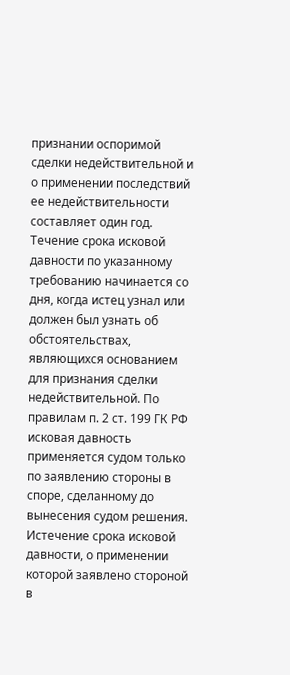признании оспоримой сделки недействительной и о применении последствий ее недействительности составляет один год. Течение срока исковой давности по указанному требованию начинается со дня, когда истец узнал или должен был узнать об обстоятельствах, являющихся основанием для признания сделки недействительной. По правилам п. 2 ст. 199 ГК РФ исковая давность применяется судом только по заявлению стороны в споре, сделанному до вынесения судом решения. Истечение срока исковой давности, о применении которой заявлено стороной в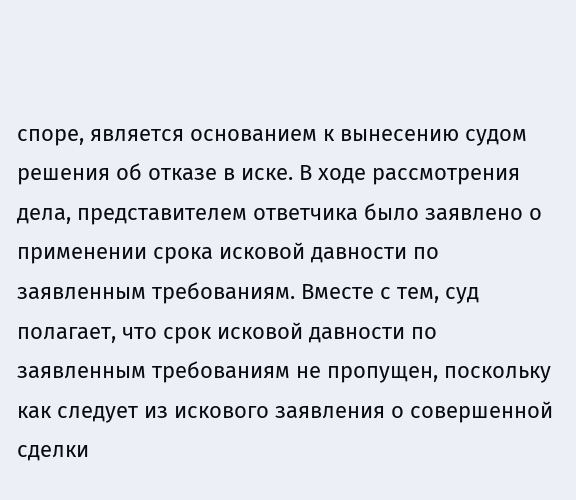споре, является основанием к вынесению судом решения об отказе в иске. В ходе рассмотрения дела, представителем ответчика было заявлено о применении срока исковой давности по заявленным требованиям. Вместе с тем, суд полагает, что срок исковой давности по заявленным требованиям не пропущен, поскольку как следует из искового заявления о совершенной сделки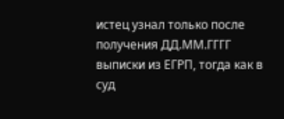истец узнал только после получения ДД.ММ.ГГГГ выписки из ЕГРП, тогда как в суд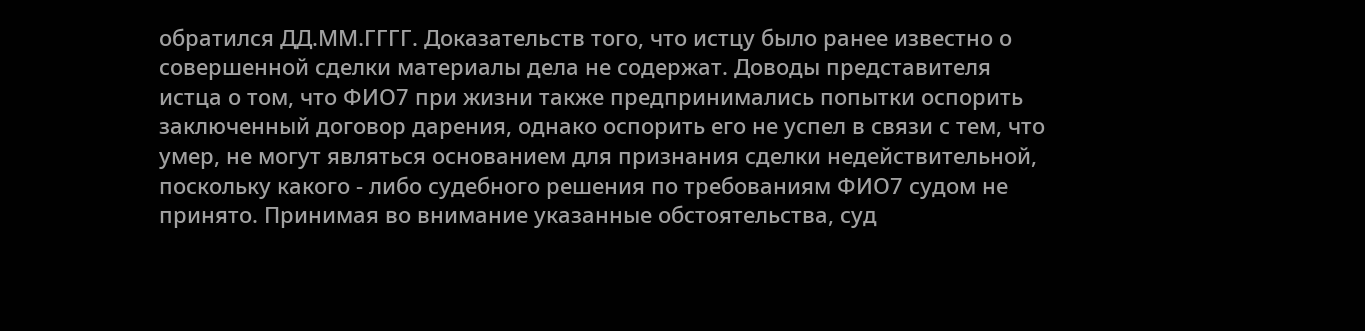обратился ДД.ММ.ГГГГ. Доказательств того, что истцу было ранее известно о совершенной сделки материалы дела не содержат. Доводы представителя истца о том, что ФИО7 при жизни также предпринимались попытки оспорить заключенный договор дарения, однако оспорить его не успел в связи с тем, что умер, не могут являться основанием для признания сделки недействительной, поскольку какого - либо судебного решения по требованиям ФИО7 судом не принято. Принимая во внимание указанные обстоятельства, суд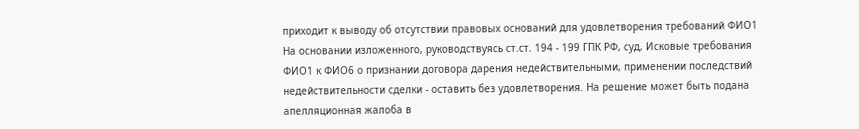приходит к выводу об отсутствии правовых оснований для удовлетворения требований ФИО1 На основании изложенного, руководствуясь ст.ст. 194 - 199 ГПК РФ, суд, Исковые требования ФИО1 к ФИО6 о признании договора дарения недействительными, применении последствий недействительности сделки - оставить без удовлетворения. На решение может быть подана апелляционная жалоба в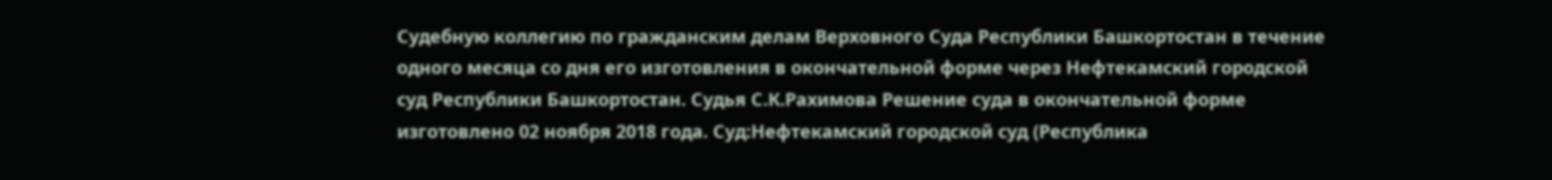Судебную коллегию по гражданским делам Верховного Суда Республики Башкортостан в течение одного месяца со дня его изготовления в окончательной форме через Нефтекамский городской суд Республики Башкортостан. Судья С.К.Рахимова Решение суда в окончательной форме изготовлено 02 ноября 2018 года. Суд:Нефтекамский городской суд (Республика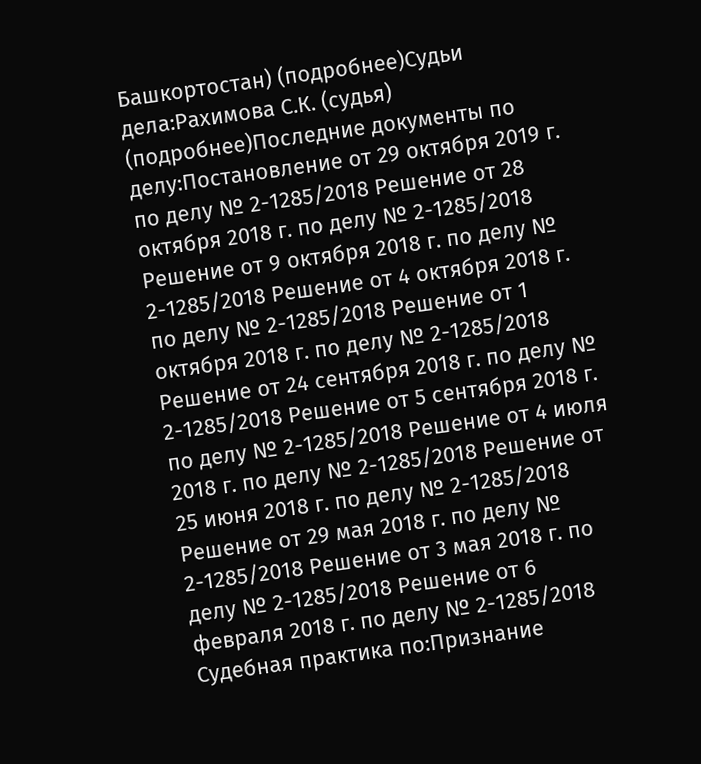Башкортостан) (подробнее)Судьи дела:Рахимова С.К. (судья) (подробнее)Последние документы по делу:Постановление от 29 октября 2019 г. по делу № 2-1285/2018 Решение от 28 октября 2018 г. по делу № 2-1285/2018 Решение от 9 октября 2018 г. по делу № 2-1285/2018 Решение от 4 октября 2018 г. по делу № 2-1285/2018 Решение от 1 октября 2018 г. по делу № 2-1285/2018 Решение от 24 сентября 2018 г. по делу № 2-1285/2018 Решение от 5 сентября 2018 г. по делу № 2-1285/2018 Решение от 4 июля 2018 г. по делу № 2-1285/2018 Решение от 25 июня 2018 г. по делу № 2-1285/2018 Решение от 29 мая 2018 г. по делу № 2-1285/2018 Решение от 3 мая 2018 г. по делу № 2-1285/2018 Решение от 6 февраля 2018 г. по делу № 2-1285/2018 Судебная практика по:Признание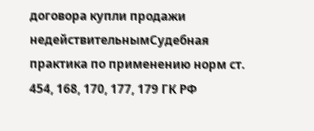договора купли продажи недействительнымСудебная практика по применению норм ст. 454, 168, 170, 177, 179 ГК РФ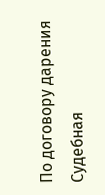По договору дарения Судебная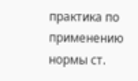практика по применению нормы ст.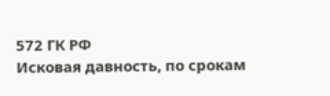572 ГК РФ
Исковая давность, по срокам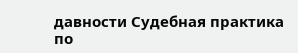давности Судебная практика по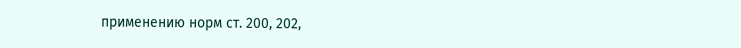применению норм ст. 200, 202,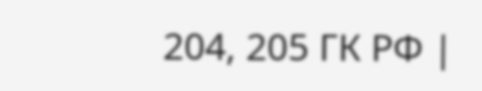204, 205 ГК РФ |